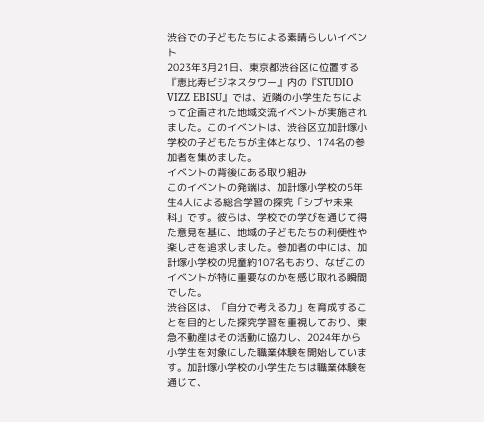渋谷での子どもたちによる素晴らしいイベント
2023年3月21日、東京都渋谷区に位置する『恵比寿ビジネスタワー』内の『STUDIO VIZZ EBISU』では、近隣の小学生たちによって企画された地域交流イベントが実施されました。このイベントは、渋谷区立加計塚小学校の子どもたちが主体となり、174名の参加者を集めました。
イベントの背後にある取り組み
このイベントの発端は、加計塚小学校の5年生4人による総合学習の探究「シブヤ未来科」です。彼らは、学校での学びを通じて得た意見を基に、地域の子どもたちの利便性や楽しさを追求しました。参加者の中には、加計塚小学校の児童約107名もおり、なぜこのイベントが特に重要なのかを感じ取れる瞬間でした。
渋谷区は、「自分で考える力」を育成することを目的とした探究学習を重視しており、東急不動産はその活動に協力し、2024年から小学生を対象にした職業体験を開始しています。加計塚小学校の小学生たちは職業体験を通じて、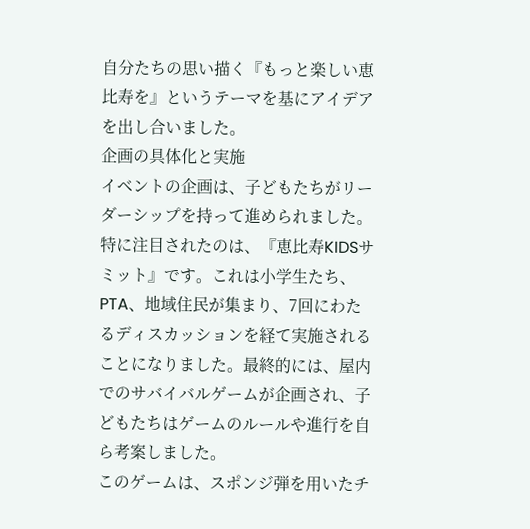自分たちの思い描く『もっと楽しい恵比寿を』というテーマを基にアイデアを出し合いました。
企画の具体化と実施
イベントの企画は、子どもたちがリーダーシップを持って進められました。特に注目されたのは、『恵比寿KIDSサミット』です。これは小学生たち、PTA、地域住民が集まり、7回にわたるディスカッションを経て実施されることになりました。最終的には、屋内でのサバイバルゲームが企画され、子どもたちはゲームのルールや進行を自ら考案しました。
このゲームは、スポンジ弾を用いたチ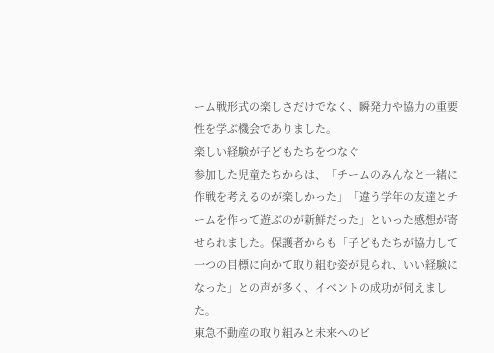ーム戦形式の楽しさだけでなく、瞬発力や協力の重要性を学ぶ機会でありました。
楽しい経験が子どもたちをつなぐ
参加した児童たちからは、「チームのみんなと一緒に作戦を考えるのが楽しかった」「違う学年の友達とチームを作って遊ぶのが新鮮だった」といった感想が寄せられました。保護者からも「子どもたちが協力して一つの目標に向かて取り組む姿が見られ、いい経験になった」との声が多く、イベントの成功が伺えました。
東急不動産の取り組みと未来へのビ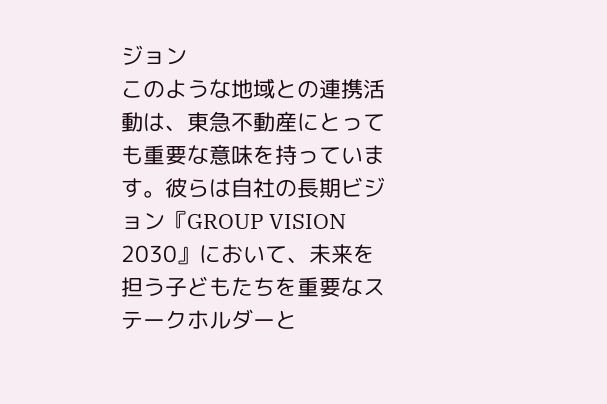ジョン
このような地域との連携活動は、東急不動産にとっても重要な意味を持っています。彼らは自社の長期ビジョン『GROUP VISION 2030』において、未来を担う子どもたちを重要なステークホルダーと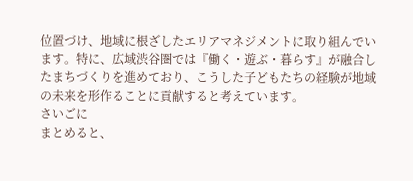位置づけ、地域に根ざしたエリアマネジメントに取り組んでいます。特に、広域渋谷圏では『働く・遊ぶ・暮らす』が融合したまちづくりを進めており、こうした子どもたちの経験が地域の未来を形作ることに貢献すると考えています。
さいごに
まとめると、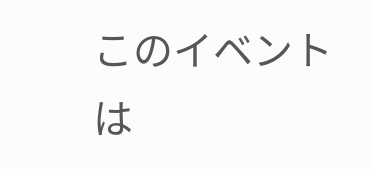このイベントは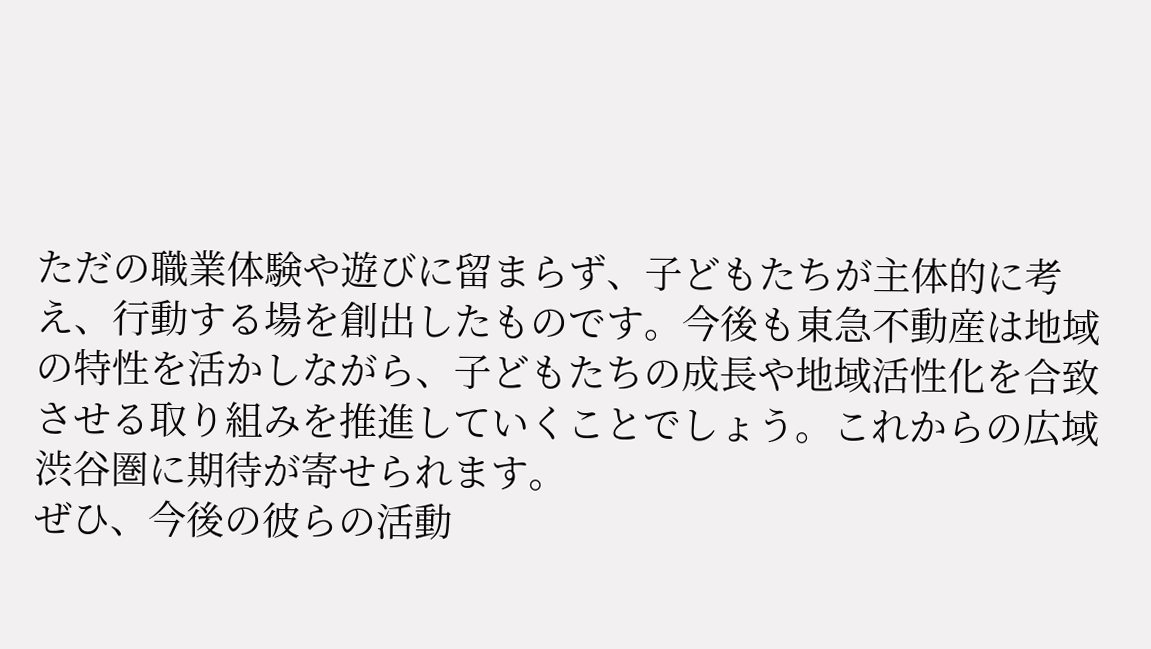ただの職業体験や遊びに留まらず、子どもたちが主体的に考え、行動する場を創出したものです。今後も東急不動産は地域の特性を活かしながら、子どもたちの成長や地域活性化を合致させる取り組みを推進していくことでしょう。これからの広域渋谷圏に期待が寄せられます。
ぜひ、今後の彼らの活動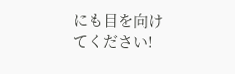にも目を向けてください!